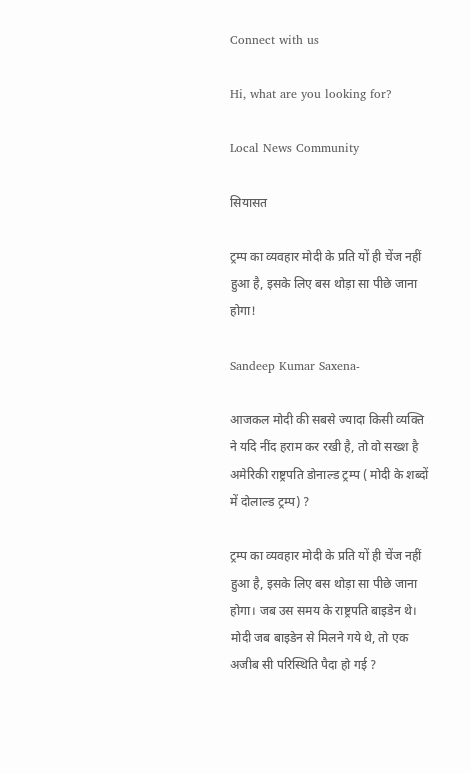Connect with us

Hi, what are you looking for?

Local News Community

सियासत

ट्रम्प का व्यवहार मोदी के प्रति यों ही चेंज नहीं हुआ है, इसके लिए बस थोड़ा सा पीछे जाना होगा!

Sandeep Kumar Saxena-

आजकल मोदी की सबसे ज्यादा किसी व्यक्ति ने यदि नींद हराम कर रखी है, तो वो सख्श है अमेरिकी राष्ट्रपति डोनाल्ड ट्रम्प ( मोदी के शब्दों में दोलाल्ड ट्रम्प) ?

ट्रम्प का व्यवहार मोदी के प्रति यों ही चेंज नहीं हुआ है, इसके लिए बस थोड़ा सा पीछे जाना होगा। जब उस समय के राष्ट्रपति बाइडेन थे। मोदी जब बाइडेन से मिलने गये थे, तो एक अजीब सी परिस्थिति पैदा हो गई ?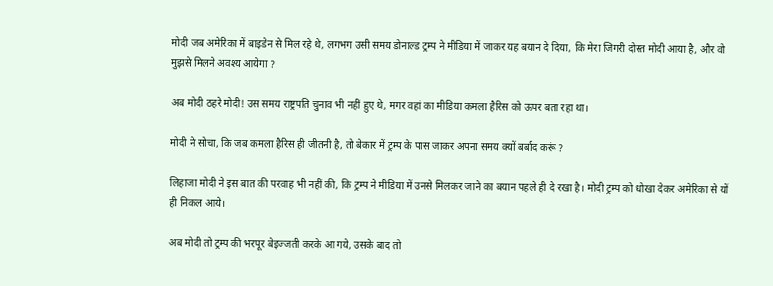मोदी जब अमेरिका में बाइडेन से मिल रहे थे, लगभग उसी समय डोनाल्ड ट्रम्प ने मीडिया में जाकर यह बयान दे दिया, कि मेरा जिगरी दोस्त मोदी आया है, और वो मुझसे मिलने अवश्य आयेगा ?

अब मोदी ठहरे मोदी! उस समय राष्ट्रपति चुनाव भी नहीं हुए थे, मगर वहां का मीडिया कमला हैरिस को ऊपर बता रहा था।

मोदी ने सोचा, कि जब कमला हैरिस ही जीतनी है, तो बेकार में ट्रम्प के पास जाकर अपना समय क्यों बर्बाद करूं ?

लिहाजा मोदी ने इस बात की परवाह भी नहीं की, कि ट्रम्प ने मीडिया में उनसे मिलकर जाने का बयान पहले ही दे रखा है। मोदी ट्रम्प को धोखा देकर अमेरिका से यों ही निकल आये।

अब मोदी तो ट्रम्प की भरपूर बेइज्जती करके आ गये, उसके बाद तो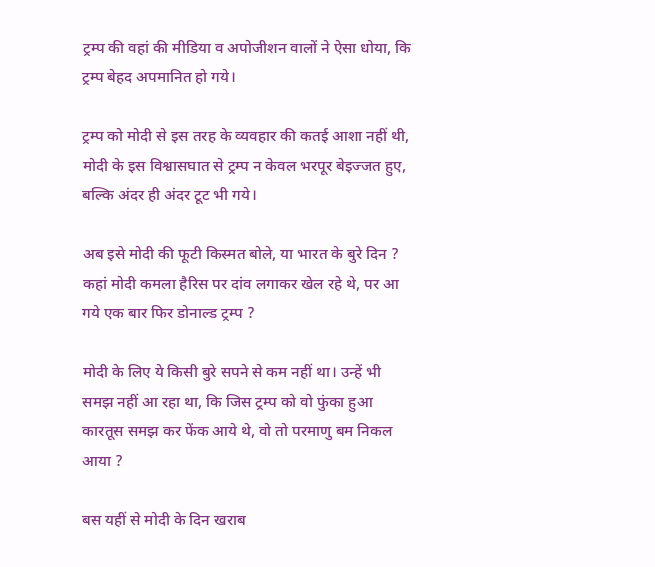ट्रम्प की वहां की मीडिया व अपोजीशन वालों ने ऐसा धोया, कि ट्रम्प बेहद अपमानित हो गये।

ट्रम्प को मोदी से इस तरह के व्यवहार की कतई आशा नहीं थी, मोदी के इस विश्वासघात से ट्रम्प न केवल भरपूर बेइज्जत हुए, बल्कि अंदर ही अंदर टूट भी गये।

अब इसे मोदी की फूटी किस्मत बोले, या भारत के बुरे दिन ? कहां मोदी कमला हैरिस पर दांव लगाकर खेल रहे थे, पर आ गये एक बार फिर डोनाल्ड ट्रम्प ?

मोदी के लिए ये किसी बुरे सपने से कम नहीं था। उन्हें भी समझ नहीं आ रहा था, कि जिस ट्रम्प को वो फुंका हुआ कारतूस समझ कर फेंक आये थे, वो तो परमाणु बम निकल आया ?

बस यहीं से मोदी के दिन खराब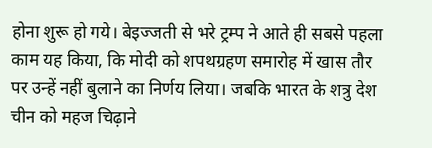होना शुरू हो गये। बेइज्जती से भरे ट्रम्प ने आते ही सबसे पहला काम यह किया, कि मोदी को शपथग्रहण समारोह में खास तौर पर उन्हें नहीं बुलाने का निर्णय लिया। जबकि भारत के शत्रु देश चीन को महज चिढ़ाने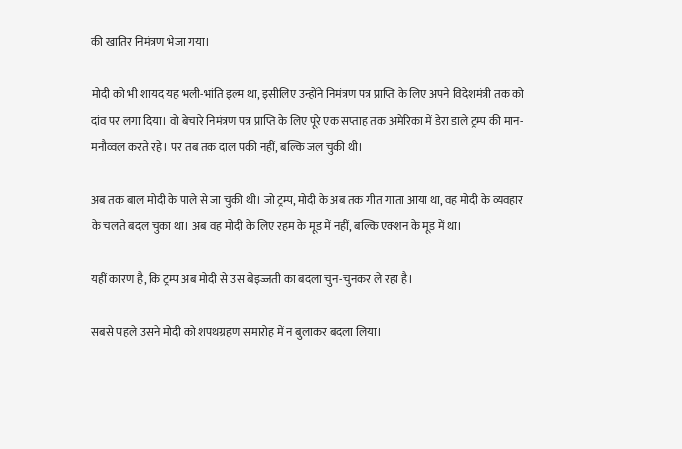की खातिर निमंत्रण भेजा गया।

मोदी को भी शायद यह भली-भांति इल्म था, इसीलिए उन्होंने निमंत्रण पत्र प्राप्ति के लिए अपने विदेशमंत्री तक को दांव पर लगा दिया। वो बेचारे निमंत्रण पत्र प्राप्ति के लिए पूरे एक सप्ताह तक अमेरिका में डेरा डाले ट्रम्प की मान-मनौव्वल करते रहे। पर तब तक दाल पकी नहीं, बल्कि जल चुकी थी।

अब तक बाल मोदी के पाले से जा चुकी थी। जो ट्रम्प, मोदी के अब तक गीत गाता आया था, वह मोदी के व्यवहार के चलते बदल चुका था। अब वह मोदी के लिए रहम के मूड में नहीं, बल्कि एक्शन के मूड में था।

यहीं कारण है, कि ट्रम्प अब मोदी से उस बेइज्जती का बदला चुन-चुनकर ले रहा है।

सबसे पहले उसने मोदी को शपथग्रहण समारोह में न बुलाकर बदला लिया।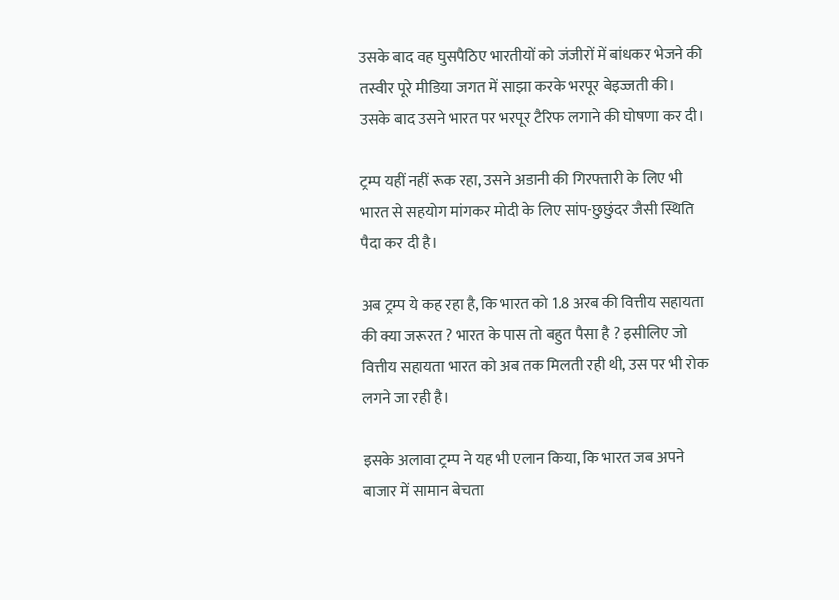उसके बाद वह घुसपैठिए भारतीयों को जंजीरों में बांधकर भेजने की तस्वीर पूरे मीडिया जगत में साझा करके भरपूर बेइज्जती की। उसके बाद उसने भारत पर भरपूर टैरिफ लगाने की घोषणा कर दी।

ट्रम्प यहीं नहीं रूक रहा, उसने अडानी की गिरफ्तारी के लिए भी भारत से सहयोग मांगकर मोदी के लिए सांप-छुछुंदर जैसी स्थिति पैदा कर दी है।

अब ट्रम्प ये कह रहा है, कि भारत को 1.8 अरब की वित्तीय सहायता की क्या जरूरत ? भारत के पास तो बहुत पैसा है ? इसीलिए जो वित्तीय सहायता भारत को अब तक मिलती रही थी, उस पर भी रोक लगने जा रही है।

इसके अलावा ट्रम्प ने यह भी एलान किया, कि भारत जब अपने बाजार में सामान बेचता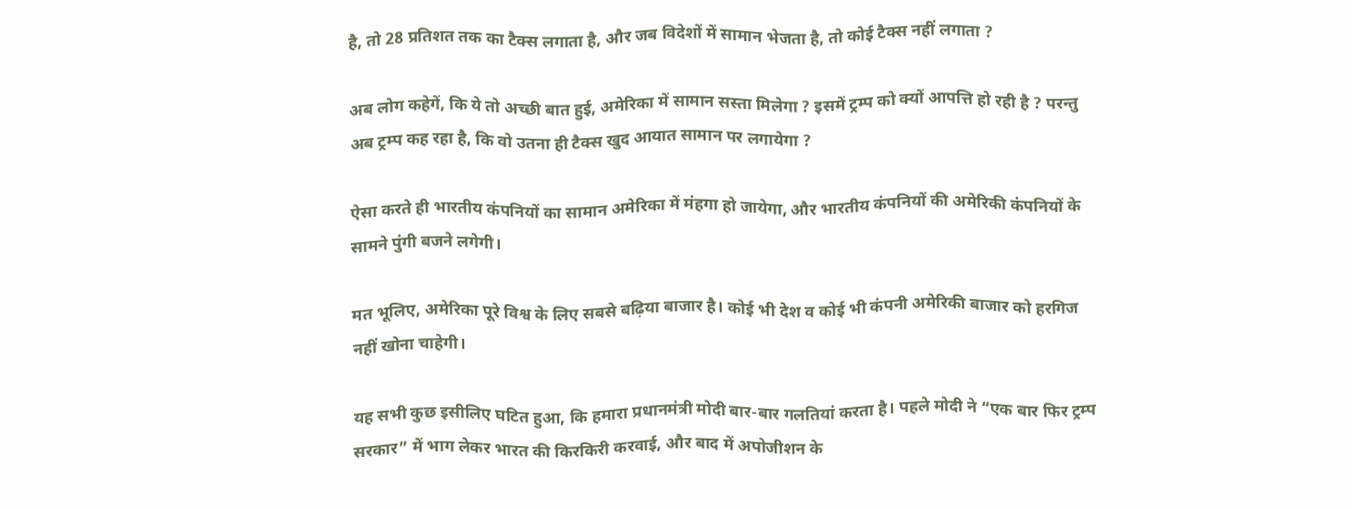है, तो 28 प्रतिशत तक का टैक्स लगाता है, और जब विदेशों में सामान भेजता है, तो कोई टैक्स नहीं लगाता ?

अब लोग कहेगें, कि ये तो अच्छी बात हुई, अमेरिका में सामान सस्ता मिलेगा ? इसमें ट्रम्प को क्यों आपत्ति हो रही है ? परन्तु अब ट्रम्प कह रहा है, कि वो उतना ही टैक्स खुद आयात सामान पर लगायेगा ?

ऐसा करते ही भारतीय कंपनियों का सामान अमेरिका में मंहगा हो जायेगा, और भारतीय कंपनियों की अमेरिकी कंपनियों के सामने पुंगी बजने लगेगी।

मत भूलिए, अमेरिका पूरे विश्व के लिए सबसे बढ़िया बाजार है। कोई भी देश व कोई भी कंपनी अमेरिकी बाजार को हरगिज नहीं खोना चाहेगी।

यह सभी कुछ इसीलिए घटित हुआ, कि हमारा प्रधानमंत्री मोदी बार-बार गलतियां करता है। पहले मोदी ने “एक बार फिर ट्रम्प सरकार” में भाग लेकर भारत की किरकिरी करवाई, और बाद में अपोजीशन के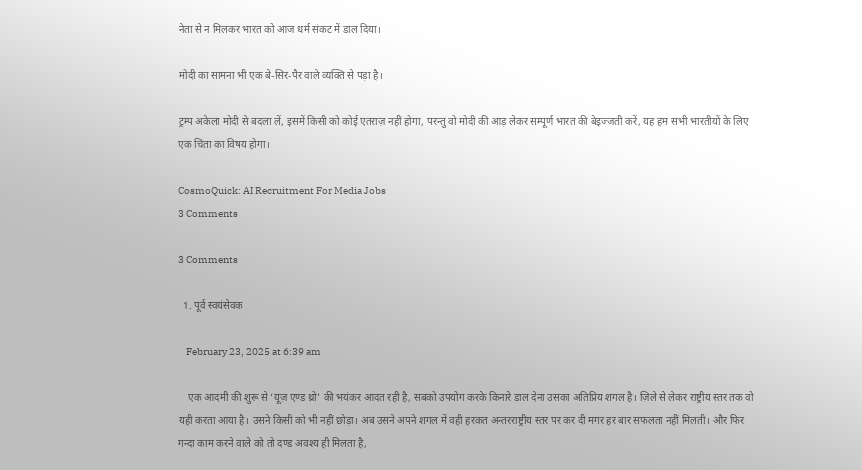नेता से न मिलकर भारत को आज धर्म संकट में डाल दिया।

मोदी का सामना भी एक बे-सिर-पैर वाले व्यक्ति से पड़ा है।

ट्रम्प अकेला मोदी से बदला लें, इसमें किसी को कोई एतराज़ नहीं होगा, परन्तु वो मोदी की आड़ लेकर सम्पूर्ण भारत की बेइज्जती करें, यह हम सभी भारतीयों के लिए एक चिंता का विषय होगा।

CosmoQuick: AI Recruitment For Media Jobs
3 Comments

3 Comments

  1. पूर्व स्वयंसेवक

    February 23, 2025 at 6:39 am

    एक आदमी की शुरू से ‘यूज़ एण्ड थ्रो’ की भयंकर आदत रही है, सबको उपयोग करके किनारे डाल देना उसका अतिप्रिय शगल है। ज़िले से लेकर राष्ट्रीय स्तर तक वो यही करता आया है। उसने किसी को भी नहीं छोड़ा। अब उसने अपने शगल में वही हरकत अन्तरराष्ट्रीय स्तर पर कर दी मगर हर बार सफलता नहीं मिलती। और फिर गन्दा काम करने वाले को तो दण्ड अवश्य ही मिलता है,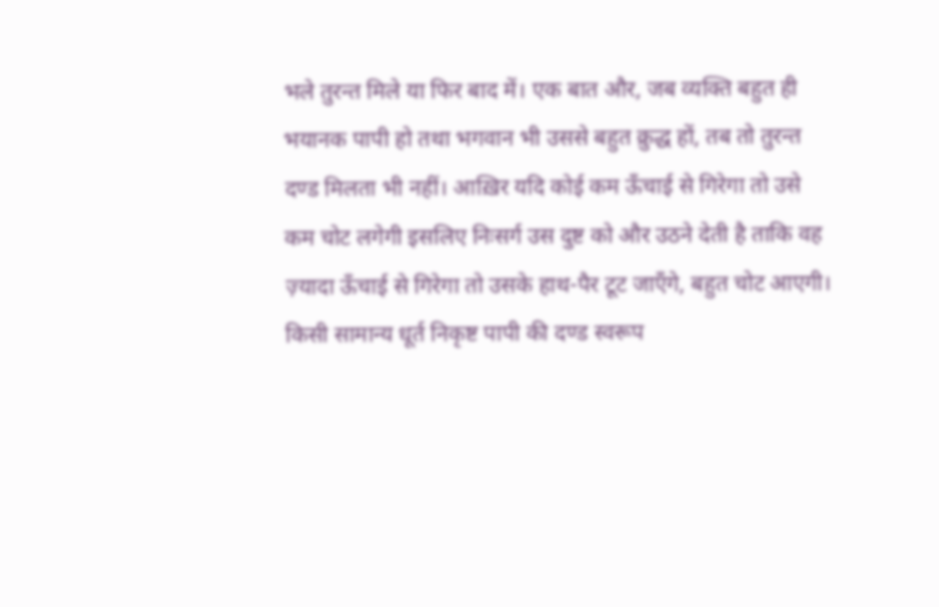भले तुरन्त मिले या फिर बाद में। एक बात और, जब व्यक्ति बहुत ही भयानक पापी हो तथा भगवान भी उससे बहुत क्रुद्ध हों, तब तो तुरन्त दण्ड मिलता भी नहीं। आख़िर यदि कोई कम ऊँचाई से गिरेगा तो उसे कम चोट लगेगी इसलिए निःसर्ग उस दुष्ट को और उठने देती है ताकि वह ज़्यादा ऊँचाई से गिरेगा तो उसके हाथ-पैर टूट जाएँगे, बहुत चोट आएगी। किसी सामान्य धूर्त निकृष्ट पापी की दण्ड स्वरूप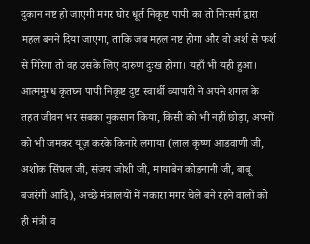दुकान नष्ट हो जाएगी मगर घोर धूर्त निकृष्ट पापी का तो निःसर्ग द्वारा महल बनने दिया जाएगा, ताकि जब महल नष्ट होगा और वो अर्श से फर्श से गिरेगा तो वह उसके लिए दारुण दुःख होगा। यहाँ भी यही हुआ। आत्ममुग्ध कृतघ्न पापी निकृष्ट दुष्ट स्वार्थी व्यापारी ने अपने शगल के तहत जीवन भर सबका नुकसान किया, किसी को भी नहीं छोड़ा, अपनों को भी जमकर यूज़ करके किनारे लगाया (लाल कृष्ण आडवाणी जी, अशोक सिंघल जी, संजय जोशी जी, मायाबेन कोडनानी जी, बाबू बजरंगी आदि), अच्छे मंत्रालयों में नकारा मगर चेले बने रहने वालों को ही मंत्री व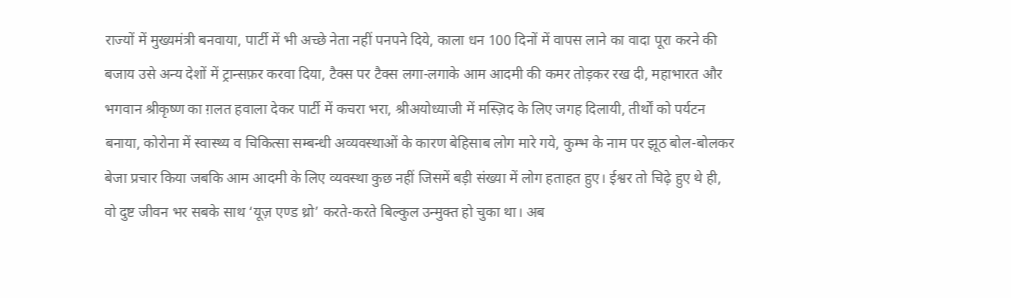राज्यों में मुख्यमंत्री बनवाया, पार्टी में भी अच्छे नेता नहीं पनपने दिये, काला धन 100 दिनों में वापस लाने का वादा पूरा करने की बजाय उसे अन्य देशों में ट्रान्सफ़र करवा दिया, टैक्स पर टैक्स लगा-लगाके आम आदमी की कमर तोड़कर रख दी, महाभारत और भगवान श्रीकृष्ण का ग़लत हवाला देकर पार्टी में कचरा भरा, श्रीअयोध्याजी में मस्ज़िद के लिए जगह दिलायी, तीर्थों को पर्यटन बनाया, कोरोना में स्वास्थ्य व चिकित्सा सम्बन्धी अव्यवस्थाओं के कारण बेहिसाब लोग मारे गये, कुम्भ के नाम पर झूठ बोल-बोलकर बेजा प्रचार किया जबकि आम आदमी के लिए व्यवस्था कुछ नहीं जिसमें बड़ी संख्या में लोग हताहत हुए। ईश्वर तो चिढ़े हुए थे ही, वो दुष्ट जीवन भर सबके साथ ‘यूज़ एण्ड थ्रो’ करते-करते बिल्कुल उन्मुक्त हो चुका था। अब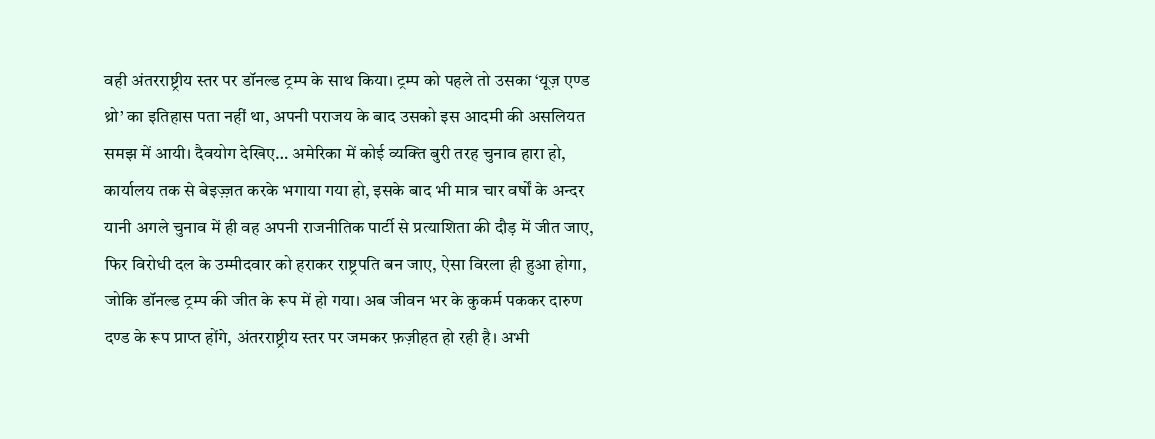वही अंतरराष्ट्रीय स्तर पर डॉनल्ड ट्रम्प के साथ किया। ट्रम्प को पहले तो उसका ‘यूज़ एण्ड थ्रो’ का इतिहास पता नहीं था, अपनी पराजय के बाद उसको इस आदमी की असलियत समझ में आयी। दैवयोग देखिए… अमेरिका में कोई व्यक्ति बुरी तरह चुनाव हारा हो, कार्यालय तक से बेइज़्ज़त करके भगाया गया हो, इसके बाद भी मात्र चार वर्षों के अन्दर यानी अगले चुनाव में ही वह अपनी राजनीतिक पार्टी से प्रत्याशिता की दौड़ में जीत जाए, फिर विरोधी दल के उम्मीदवार को हराकर राष्ट्रपति बन जाए, ऐसा विरला ही हुआ होगा, जोकि डॉनल्ड ट्रम्प की जीत के रूप में हो गया। अब जीवन भर के कुकर्म पककर दारुण दण्ड के रूप प्राप्त होंगे, अंतरराष्ट्रीय स्तर पर जमकर फ़ज़ीहत हो रही है। अभी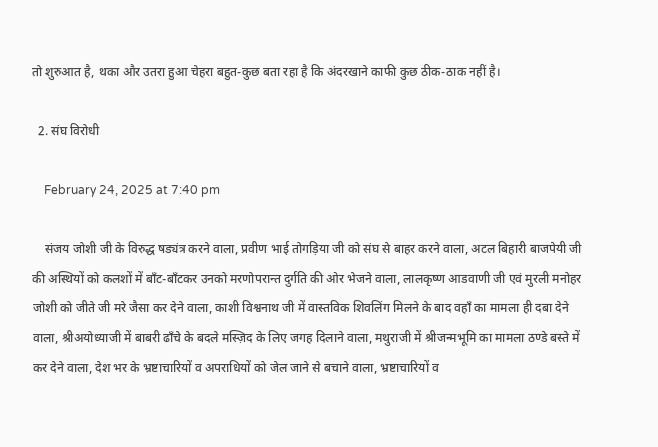तो शुरुआत है, थका और उतरा हुआ चेहरा बहुत-कुछ बता रहा है कि अंदरखाने काफी कुछ ठीक-ठाक नहीं है।

  2. संघ विरोधी

    February 24, 2025 at 7:40 pm

    संजय जोशी जी के विरुद्ध षड्यंत्र करने वाला, प्रवीण भाई तोगड़िया जी को संघ से बाहर करने वाला, अटल बिहारी बाजपेयी जी की अस्थियों को कलशों में बाँट-बाँटकर उनको मरणोपरान्त दुर्गति की ओर भेजने वाला, लालकृष्ण आडवाणी जी एवं मुरली मनोहर जोशी को जीते जी मरे जैसा कर देने वाला, काशी विश्वनाथ जी में वास्तविक शिवलिंग मिलने के बाद वहाँ का मामला ही दबा देने वाला, श्रीअयोध्याजी में बाबरी ढाँचे के बदले मस्ज़िद के लिए जगह दिलाने वाला, मथुराजी में श्रीजन्मभूमि का मामला ठण्डे बस्ते में कर देने वाला, देश भर के भ्रष्टाचारियों व अपराधियों को जेल जाने से बचाने वाला, भ्रष्टाचारियों व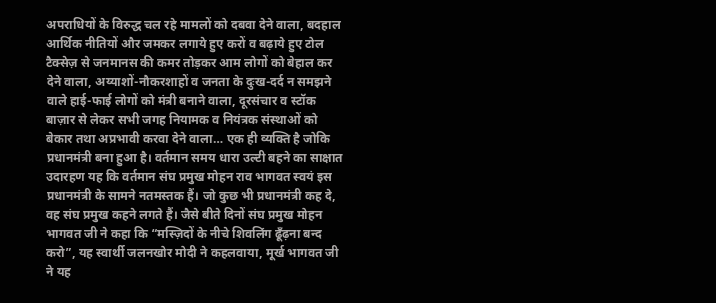अपराधियों के विरुद्ध चल रहे मामलों को दबवा देने वाला, बदहाल आर्थिक नीतियों और जमकर लगाये हुए करों व बढ़ाये हुए टोल टैक्सेज़ से जनमानस की कमर तोड़कर आम लोगों को बेहाल कर देने वाला, अय्याशों-नौकरशाहों व जनता के दुःख-दर्द न समझने वाले हाई-फाई लोगों को मंत्री बनाने वाला, दूरसंचार व स्टॉक बाज़ार से लेकर सभी जगह नियामक व नियंत्रक संस्थाओं को बेकार तथा अप्रभावी करवा देने वाला… एक ही व्यक्ति है जोकि प्रधानमंत्री बना हुआ है। वर्तमान समय धारा उल्टी बहने का साक्षात उदारहण यह कि वर्तमान संघ प्रमुख मोहन राव भागवत स्वयं इस प्रधानमंत्री के सामने नतमस्तक हैं। जो कुछ भी प्रधानमंत्री कह दे, वह संघ प्रमुख कहने लगते हैं। जैसे बीते दिनों संघ प्रमुख मोहन भागवत जी ने कहा कि “मस्ज़िदों के नीचे शिवलिंग ढूँढ़ना बन्द करो”, यह स्वार्थी जलनखोर मोदी ने कहलवाया, मूर्ख भागवत जी ने यह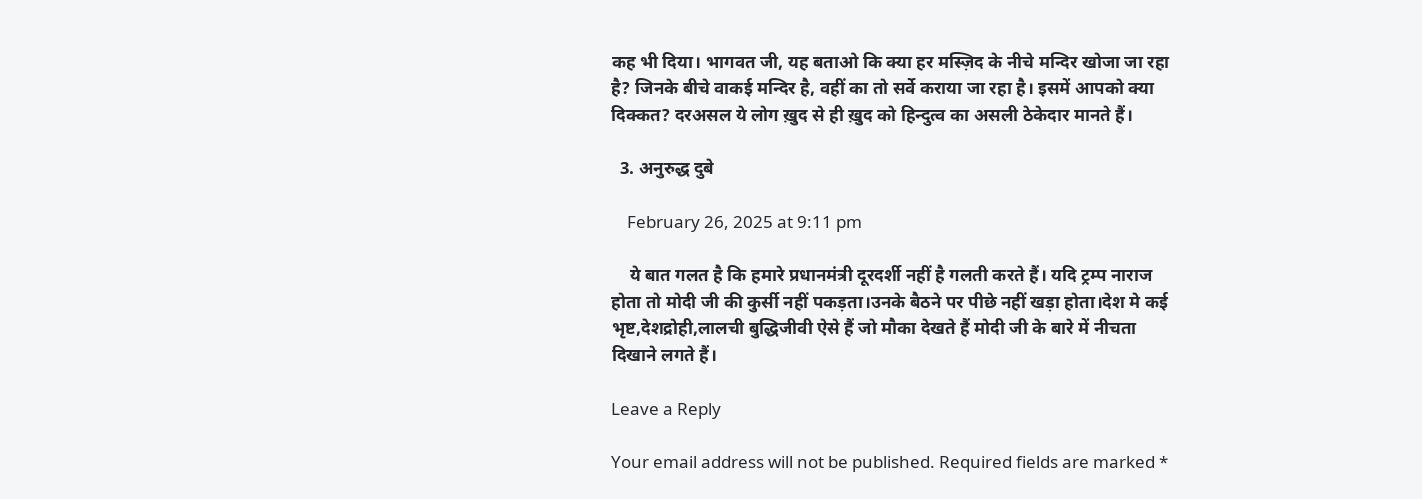कह भी दिया। भागवत जी, यह बताओ कि क्या हर मस्ज़िद के नीचे मन्दिर खोजा जा रहा है? जिनके बीचे वाकई मन्दिर है, वहीं का तो सर्वे कराया जा रहा है। इसमें आपको क्या दिक्कत? दरअसल ये लोग ख़ुद से ही ख़ुद को हिन्दुत्व का असली ठेकेदार मानते हैं।

  3. अनुरुद्ध दुबे

    February 26, 2025 at 9:11 pm

    ये बात गलत है कि हमारे प्रधानमंत्री दूरदर्शी नहीं है गलती करते हैं। यदि ट्रम्प नाराज होता तो मोदी जी की कुर्सी नहीं पकड़ता।उनके बैठने पर पीछे नहीं खड़ा होता।देश मे कई भृष्ट,देशद्रोही,लालची बुद्धिजीवी ऐसे हैं जो मौका देखते हैं मोदी जी के बारे में नीचता दिखाने लगते हैं।

Leave a Reply

Your email address will not be published. Required fields are marked *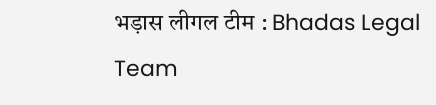भड़ास लीगल टीम : Bhadas Legal Team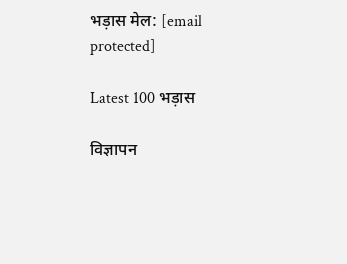भड़ास मेल: [email protected]

Latest 100 भड़ास

विज्ञापन